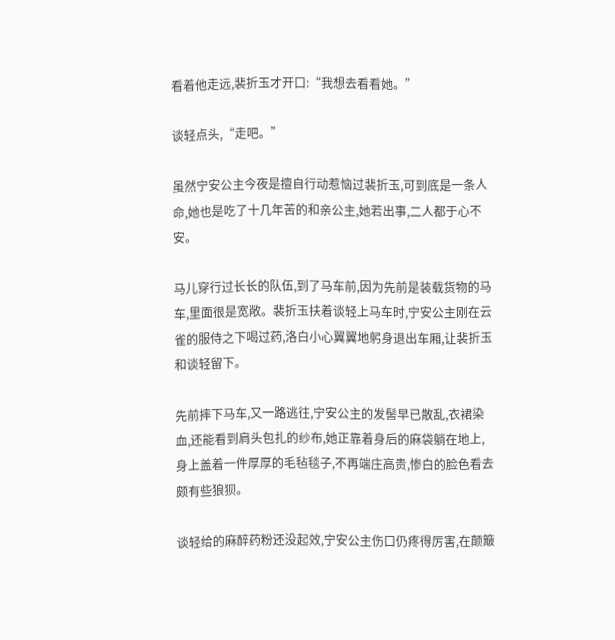看着他走远,裴折玉才开口:“我想去看看她。”

谈轻点头,“走吧。”

虽然宁安公主今夜是擅自行动惹恼过裴折玉,可到底是一条人命,她也是吃了十几年苦的和亲公主,她若出事,二人都于心不安。

马儿穿行过长长的队伍,到了马车前,因为先前是装载货物的马车,里面很是宽敞。裴折玉扶着谈轻上马车时,宁安公主刚在云雀的服侍之下喝过药,洛白小心翼翼地躬身退出车厢,让裴折玉和谈轻留下。

先前摔下马车,又一路逃往,宁安公主的发髻早已散乱,衣裙染血,还能看到肩头包扎的纱布,她正靠着身后的麻袋躺在地上,身上盖着一件厚厚的毛毡毯子,不再端庄高贵,惨白的脸色看去颇有些狼狈。

谈轻给的麻醉药粉还没起效,宁安公主伤口仍疼得厉害,在颠簸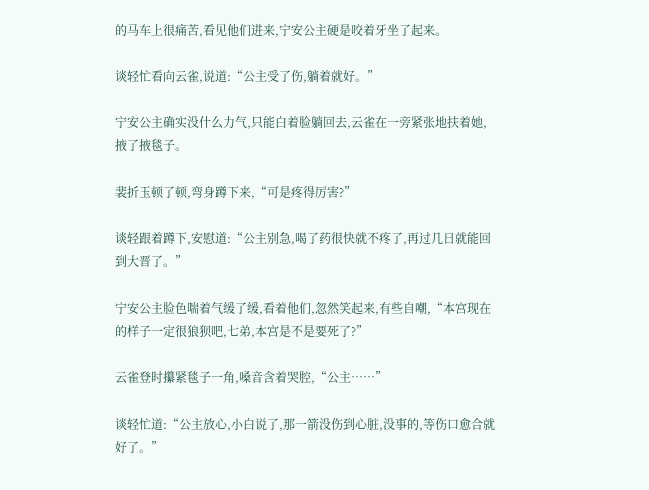的马车上很痛苦,看见他们进来,宁安公主硬是咬着牙坐了起来。

谈轻忙看向云雀,说道:“公主受了伤,躺着就好。”

宁安公主确实没什么力气,只能白着脸躺回去,云雀在一旁紧张地扶着她,掖了掖毯子。

裴折玉顿了顿,弯身蹲下来,“可是疼得厉害?”

谈轻跟着蹲下,安慰道:“公主别急,喝了药很快就不疼了,再过几日就能回到大晋了。”

宁安公主脸色喘着气缓了缓,看着他们,忽然笑起来,有些自嘲,“本宫现在的样子一定很狼狈吧,七弟,本宫是不是要死了?”

云雀登时攥紧毯子一角,嗓音含着哭腔,“公主……”

谈轻忙道:“公主放心,小白说了,那一箭没伤到心脏,没事的,等伤口愈合就好了。”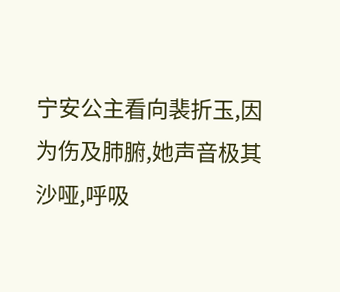宁安公主看向裴折玉,因为伤及肺腑,她声音极其沙哑,呼吸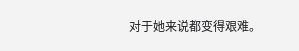对于她来说都变得艰难。